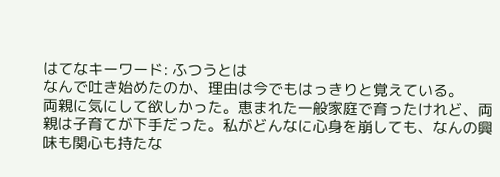はてなキーワード: ふつうとは
なんで吐き始めたのか、理由は今でもはっきりと覚えている。
両親に気にして欲しかった。恵まれた一般家庭で育ったけれど、両親は子育てが下手だった。私がどんなに心身を崩しても、なんの興味も関心も持たな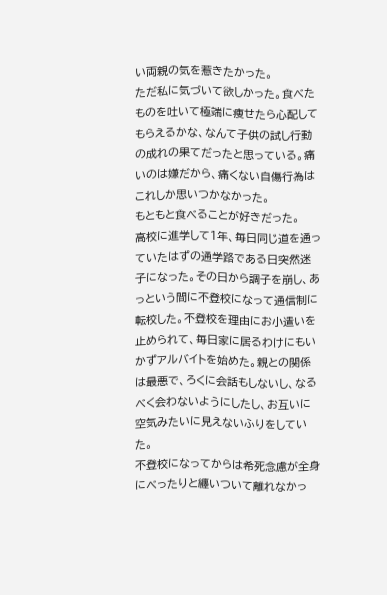い両親の気を惹きたかった。
ただ私に気づいて欲しかった。食べたものを吐いて極端に痩せたら心配してもらえるかな、なんて子供の試し行動の成れの果てだったと思っている。痛いのは嫌だから、痛くない自傷行為はこれしか思いつかなかった。
もともと食べることが好きだった。
高校に進学して1年、毎日同じ道を通っていたはずの通学路である日突然迷子になった。その日から調子を崩し、あっという間に不登校になって通信制に転校した。不登校を理由にお小遣いを止められて、毎日家に居るわけにもいかずアルバイトを始めた。親との関係は最悪で、ろくに会話もしないし、なるべく会わないようにしたし、お互いに空気みたいに見えないふりをしていた。
不登校になってからは希死念慮が全身にべったりと纏いついて離れなかっ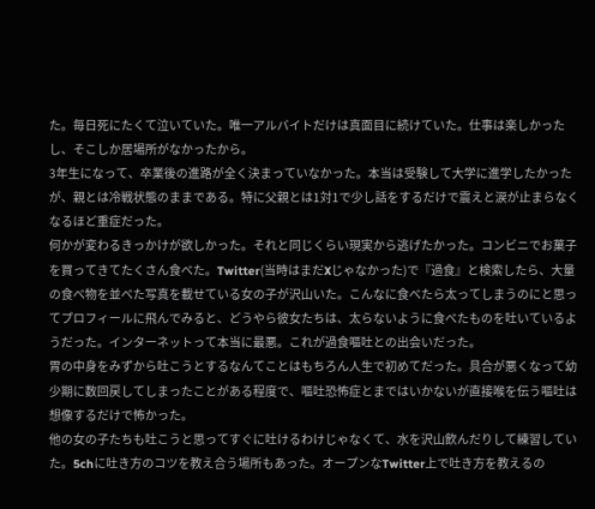た。毎日死にたくて泣いていた。唯一アルバイトだけは真面目に続けていた。仕事は楽しかったし、そこしか居場所がなかったから。
3年生になって、卒業後の進路が全く決まっていなかった。本当は受験して大学に進学したかったが、親とは冷戦状態のままである。特に父親とは1対1で少し話をするだけで震えと涙が止まらなくなるほど重症だった。
何かが変わるきっかけが欲しかった。それと同じくらい現実から逃げたかった。コンビニでお菓子を買ってきてたくさん食べた。Twitter(当時はまだXじゃなかった)で『過食』と検索したら、大量の食べ物を並べた写真を載せている女の子が沢山いた。こんなに食べたら太ってしまうのにと思ってプロフィールに飛んでみると、どうやら彼女たちは、太らないように食べたものを吐いているようだった。インターネットって本当に最悪。これが過食嘔吐との出会いだった。
胃の中身をみずから吐こうとするなんてことはもちろん人生で初めてだった。具合が悪くなって幼少期に数回戻してしまったことがある程度で、嘔吐恐怖症とまではいかないが直接喉を伝う嘔吐は想像するだけで怖かった。
他の女の子たちも吐こうと思ってすぐに吐けるわけじゃなくて、水を沢山飲んだりして練習していた。5chに吐き方のコツを教え合う場所もあった。オープンなTwitter上で吐き方を教えるの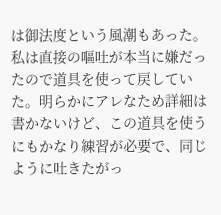は御法度という風潮もあった。
私は直接の嘔吐が本当に嫌だったので道具を使って戻していた。明らかにアレなため詳細は書かないけど、この道具を使うにもかなり練習が必要で、同じように吐きたがっ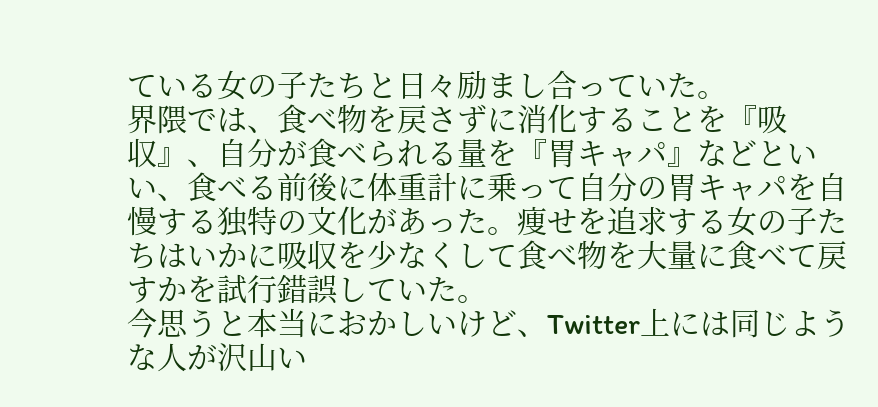ている女の子たちと日々励まし合っていた。
界隈では、食べ物を戻さずに消化することを『吸収』、自分が食べられる量を『胃キャパ』などといい、食べる前後に体重計に乗って自分の胃キャパを自慢する独特の文化があった。痩せを追求する女の子たちはいかに吸収を少なくして食べ物を大量に食べて戻すかを試行錯誤していた。
今思うと本当におかしいけど、Twitter上には同じような人が沢山い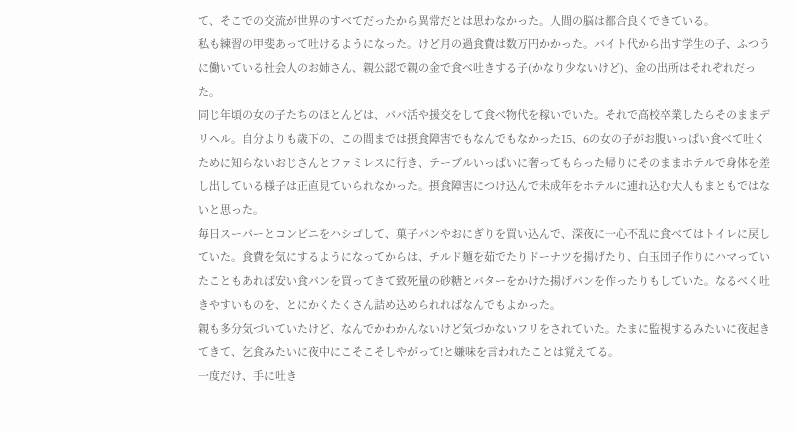て、そこでの交流が世界のすべてだったから異常だとは思わなかった。人間の脳は都合良くできている。
私も練習の甲斐あって吐けるようになった。けど月の過食費は数万円かかった。バイト代から出す学生の子、ふつうに働いている社会人のお姉さん、親公認で親の金で食べ吐きする子(かなり少ないけど)、金の出所はそれぞれだった。
同じ年頃の女の子たちのほとんどは、パパ活や援交をして食べ物代を稼いでいた。それで高校卒業したらそのままデリヘル。自分よりも歳下の、この間までは摂食障害でもなんでもなかった15、6の女の子がお腹いっぱい食べて吐くために知らないおじさんとファミレスに行き、テーブルいっぱいに奢ってもらった帰りにそのままホテルで身体を差し出している様子は正直見ていられなかった。摂食障害につけ込んで未成年をホテルに連れ込む大人もまともではないと思った。
毎日スーパーとコンビニをハシゴして、菓子パンやおにぎりを買い込んで、深夜に一心不乱に食べてはトイレに戻していた。食費を気にするようになってからは、チルド麺を茹でたりドーナツを揚げたり、白玉団子作りにハマっていたこともあれば安い食パンを買ってきて致死量の砂糖とバターをかけた揚げパンを作ったりもしていた。なるべく吐きやすいものを、とにかくたくさん詰め込められればなんでもよかった。
親も多分気づいていたけど、なんでかわかんないけど気づかないフリをされていた。たまに監視するみたいに夜起きてきて、乞食みたいに夜中にこそこそしやがって!と嫌味を言われたことは覚えてる。
一度だけ、手に吐き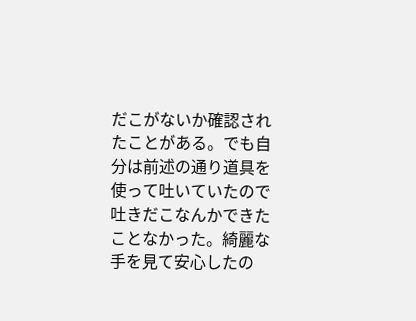だこがないか確認されたことがある。でも自分は前述の通り道具を使って吐いていたので吐きだこなんかできたことなかった。綺麗な手を見て安心したの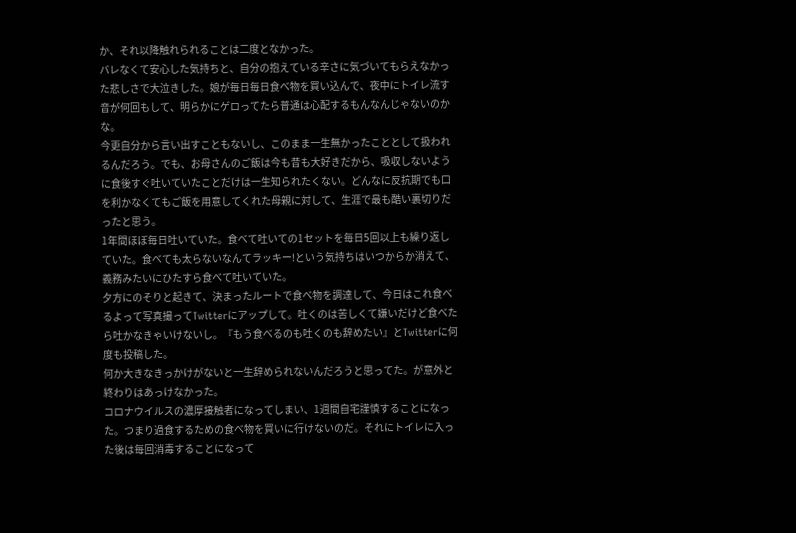か、それ以降触れられることは二度となかった。
バレなくて安心した気持ちと、自分の抱えている辛さに気づいてもらえなかった悲しさで大泣きした。娘が毎日毎日食べ物を買い込んで、夜中にトイレ流す音が何回もして、明らかにゲロってたら普通は心配するもんなんじゃないのかな。
今更自分から言い出すこともないし、このまま一生無かったこととして扱われるんだろう。でも、お母さんのご飯は今も昔も大好きだから、吸収しないように食後すぐ吐いていたことだけは一生知られたくない。どんなに反抗期でも口を利かなくてもご飯を用意してくれた母親に対して、生涯で最も酷い裏切りだったと思う。
1年間ほぼ毎日吐いていた。食べて吐いての1セットを毎日5回以上も繰り返していた。食べても太らないなんてラッキー!という気持ちはいつからか消えて、義務みたいにひたすら食べて吐いていた。
夕方にのそりと起きて、決まったルートで食べ物を調達して、今日はこれ食べるよって写真撮ってTwitterにアップして。吐くのは苦しくて嫌いだけど食べたら吐かなきゃいけないし。『もう食べるのも吐くのも辞めたい』とTwitterに何度も投稿した。
何か大きなきっかけがないと一生辞められないんだろうと思ってた。が意外と終わりはあっけなかった。
コロナウイルスの濃厚接触者になってしまい、1週間自宅謹慎することになった。つまり過食するための食べ物を買いに行けないのだ。それにトイレに入った後は毎回消毒することになって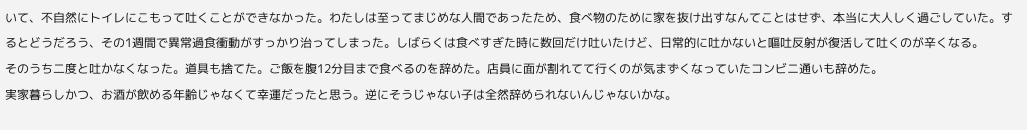いて、不自然にトイレにこもって吐くことができなかった。わたしは至ってまじめな人間であったため、食べ物のために家を抜け出すなんてことはせず、本当に大人しく過ごしていた。するとどうだろう、その1週間で異常過食衝動がすっかり治ってしまった。しばらくは食べすぎた時に数回だけ吐いたけど、日常的に吐かないと嘔吐反射が復活して吐くのが辛くなる。
そのうち二度と吐かなくなった。道具も捨てた。ご飯を腹12分目まで食べるのを辞めた。店員に面が割れてて行くのが気まずくなっていたコンビニ通いも辞めた。
実家暮らしかつ、お酒が飲める年齢じゃなくて幸運だったと思う。逆にそうじゃない子は全然辞められないんじゃないかな。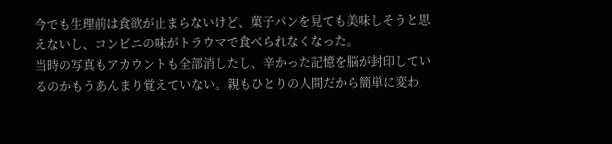今でも生理前は食欲が止まらないけど、菓子パンを見ても美味しそうと思えないし、コンビニの味がトラウマで食べられなくなった。
当時の写真もアカウントも全部消したし、辛かった記憶を脳が封印しているのかもうあんまり覚えていない。親もひとりの人間だから簡単に変わ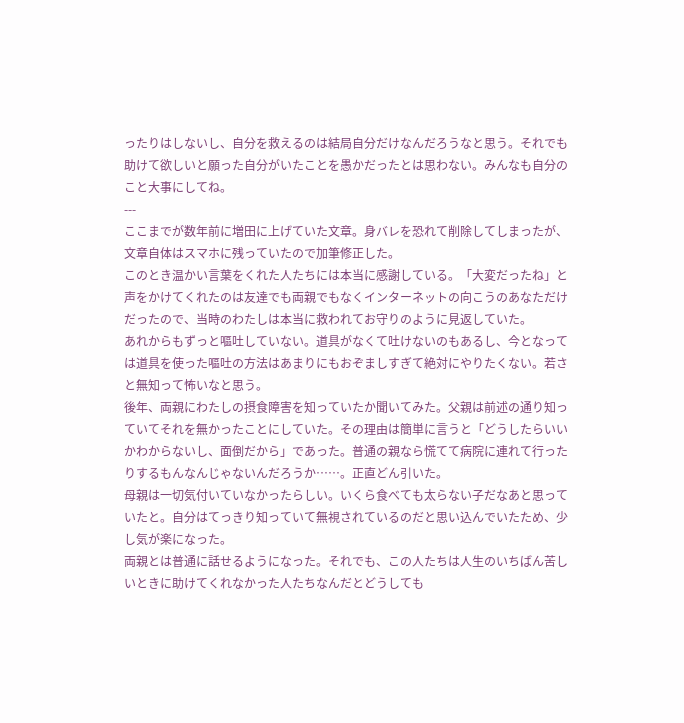ったりはしないし、自分を救えるのは結局自分だけなんだろうなと思う。それでも助けて欲しいと願った自分がいたことを愚かだったとは思わない。みんなも自分のこと大事にしてね。
---
ここまでが数年前に増田に上げていた文章。身バレを恐れて削除してしまったが、文章自体はスマホに残っていたので加筆修正した。
このとき温かい言葉をくれた人たちには本当に感謝している。「大変だったね」と声をかけてくれたのは友達でも両親でもなくインターネットの向こうのあなただけだったので、当時のわたしは本当に救われてお守りのように見返していた。
あれからもずっと嘔吐していない。道具がなくて吐けないのもあるし、今となっては道具を使った嘔吐の方法はあまりにもおぞましすぎて絶対にやりたくない。若さと無知って怖いなと思う。
後年、両親にわたしの摂食障害を知っていたか聞いてみた。父親は前述の通り知っていてそれを無かったことにしていた。その理由は簡単に言うと「どうしたらいいかわからないし、面倒だから」であった。普通の親なら慌てて病院に連れて行ったりするもんなんじゃないんだろうか……。正直どん引いた。
母親は一切気付いていなかったらしい。いくら食べても太らない子だなあと思っていたと。自分はてっきり知っていて無視されているのだと思い込んでいたため、少し気が楽になった。
両親とは普通に話せるようになった。それでも、この人たちは人生のいちばん苦しいときに助けてくれなかった人たちなんだとどうしても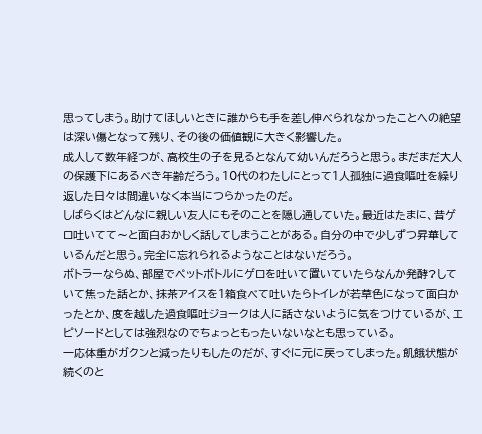思ってしまう。助けてほしいときに誰からも手を差し伸べられなかったことへの絶望は深い傷となって残り、その後の価値観に大きく影響した。
成人して数年経つが、高校生の子を見るとなんて幼いんだろうと思う。まだまだ大人の保護下にあるべき年齢だろう。10代のわたしにとって1人孤独に過食嘔吐を繰り返した日々は間違いなく本当につらかったのだ。
しばらくはどんなに親しい友人にもそのことを隠し通していた。最近はたまに、昔ゲロ吐いてて〜と面白おかしく話してしまうことがある。自分の中で少しずつ昇華しているんだと思う。完全に忘れられるようなことはないだろう。
ボトラーならぬ、部屋でペットボトルにゲロを吐いて置いていたらなんか発酵?していて焦った話とか、抹茶アイスを1箱食べて吐いたらトイレが若草色になって面白かったとか、度を越した過食嘔吐ジョークは人に話さないように気をつけているが、エピソードとしては強烈なのでちょっともったいないなとも思っている。
一応体重がガクンと減ったりもしたのだが、すぐに元に戻ってしまった。飢餓状態が続くのと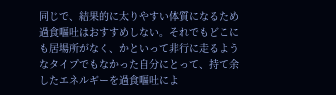同じで、結果的に太りやすい体質になるため過食嘔吐はおすすめしない。それでもどこにも居場所がなく、かといって非行に走るようなタイプでもなかった自分にとって、持て余したエネルギーを過食嘔吐によ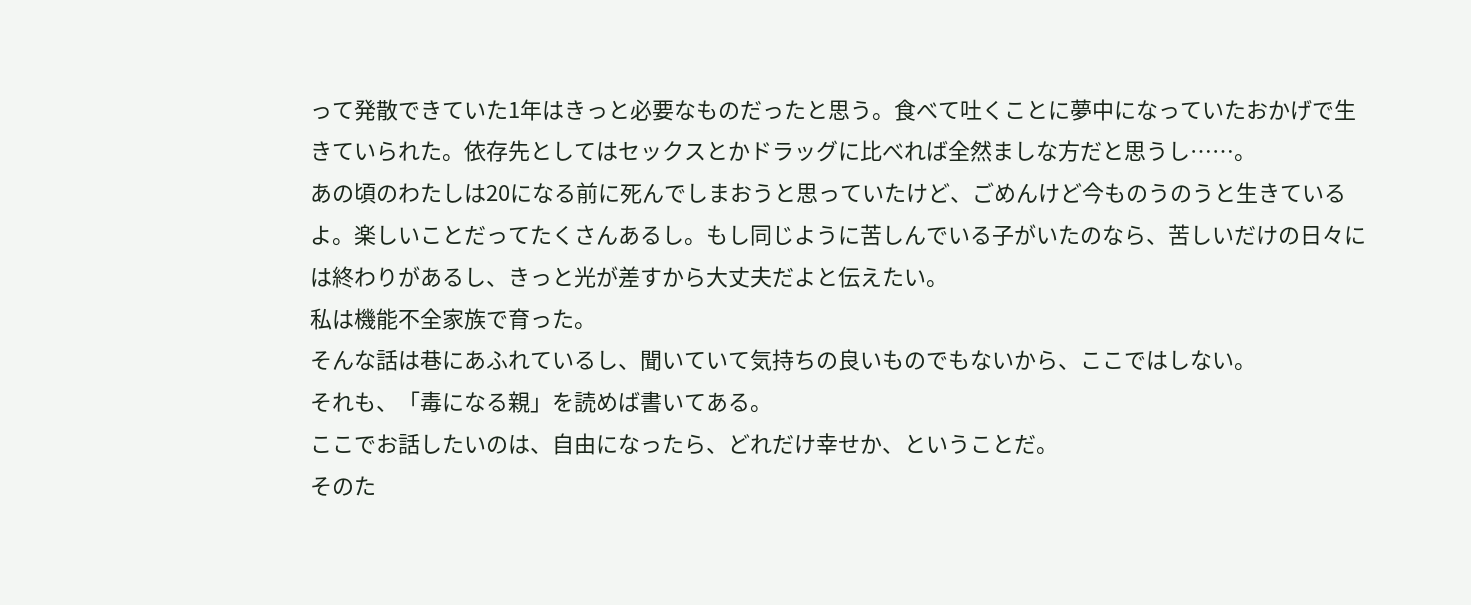って発散できていた1年はきっと必要なものだったと思う。食べて吐くことに夢中になっていたおかげで生きていられた。依存先としてはセックスとかドラッグに比べれば全然ましな方だと思うし……。
あの頃のわたしは20になる前に死んでしまおうと思っていたけど、ごめんけど今ものうのうと生きているよ。楽しいことだってたくさんあるし。もし同じように苦しんでいる子がいたのなら、苦しいだけの日々には終わりがあるし、きっと光が差すから大丈夫だよと伝えたい。
私は機能不全家族で育った。
そんな話は巷にあふれているし、聞いていて気持ちの良いものでもないから、ここではしない。
それも、「毒になる親」を読めば書いてある。
ここでお話したいのは、自由になったら、どれだけ幸せか、ということだ。
そのた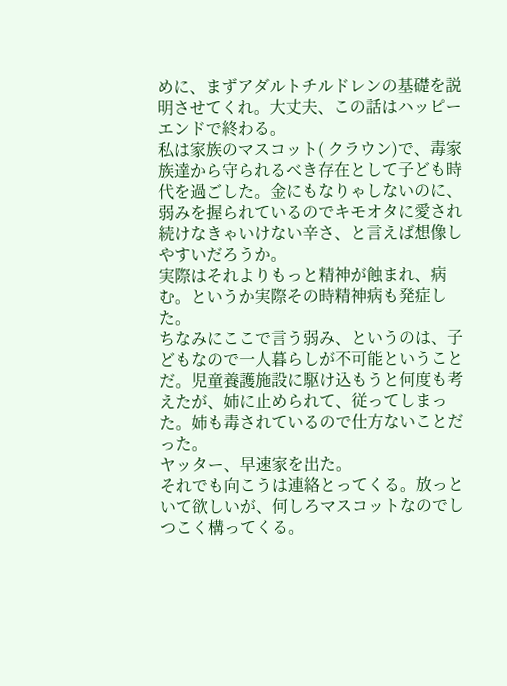めに、まずアダルトチルドレンの基礎を説明させてくれ。大丈夫、この話はハッピーエンドで終わる。
私は家族のマスコット( クラウン)で、毒家族達から守られるべき存在として子ども時代を過ごした。金にもなりゃしないのに、弱みを握られているのでキモオタに愛され続けなきゃいけない辛さ、と言えば想像しやすいだろうか。
実際はそれよりもっと精神が蝕まれ、病む。というか実際その時精神病も発症した。
ちなみにここで言う弱み、というのは、子どもなので一人暮らしが不可能ということだ。児童養護施設に駆け込もうと何度も考えたが、姉に止められて、従ってしまった。姉も毒されているので仕方ないことだった。
ヤッター、早速家を出た。
それでも向こうは連絡とってくる。放っといて欲しいが、何しろマスコットなのでしつこく構ってくる。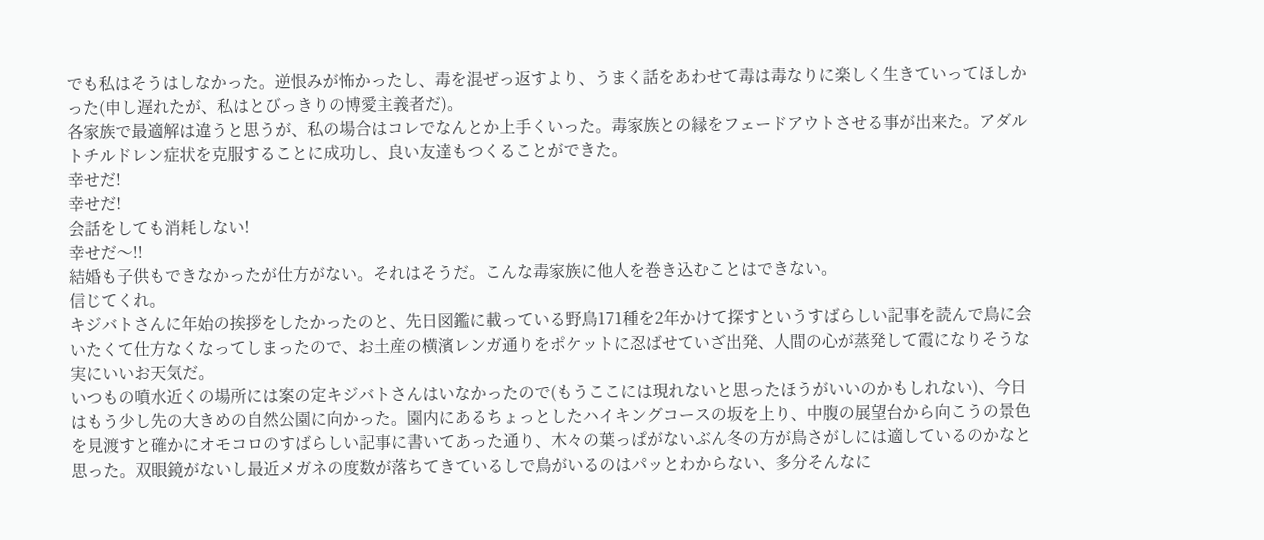でも私はそうはしなかった。逆恨みが怖かったし、毒を混ぜっ返すより、うまく話をあわせて毒は毒なりに楽しく生きていってほしかった(申し遅れたが、私はとびっきりの博愛主義者だ)。
各家族で最適解は違うと思うが、私の場合はコレでなんとか上手くいった。毒家族との縁をフェードアウトさせる事が出来た。アダルトチルドレン症状を克服することに成功し、良い友達もつくることができた。
幸せだ!
幸せだ!
会話をしても消耗しない!
幸せだ〜!!
結婚も子供もできなかったが仕方がない。それはそうだ。こんな毒家族に他人を巻き込むことはできない。
信じてくれ。
キジバトさんに年始の挨拶をしたかったのと、先日図鑑に載っている野鳥171種を2年かけて探すというすばらしい記事を読んで鳥に会いたくて仕方なくなってしまったので、お土産の横濱レンガ通りをポケットに忍ばせていざ出発、人間の心が蒸発して霞になりそうな実にいいお天気だ。
いつもの噴水近くの場所には案の定キジバトさんはいなかったので(もうここには現れないと思ったほうがいいのかもしれない)、今日はもう少し先の大きめの自然公園に向かった。園内にあるちょっとしたハイキングコースの坂を上り、中腹の展望台から向こうの景色を見渡すと確かにオモコロのすばらしい記事に書いてあった通り、木々の葉っぱがないぶん冬の方が鳥さがしには適しているのかなと思った。双眼鏡がないし最近メガネの度数が落ちてきているしで鳥がいるのはパッとわからない、多分そんなに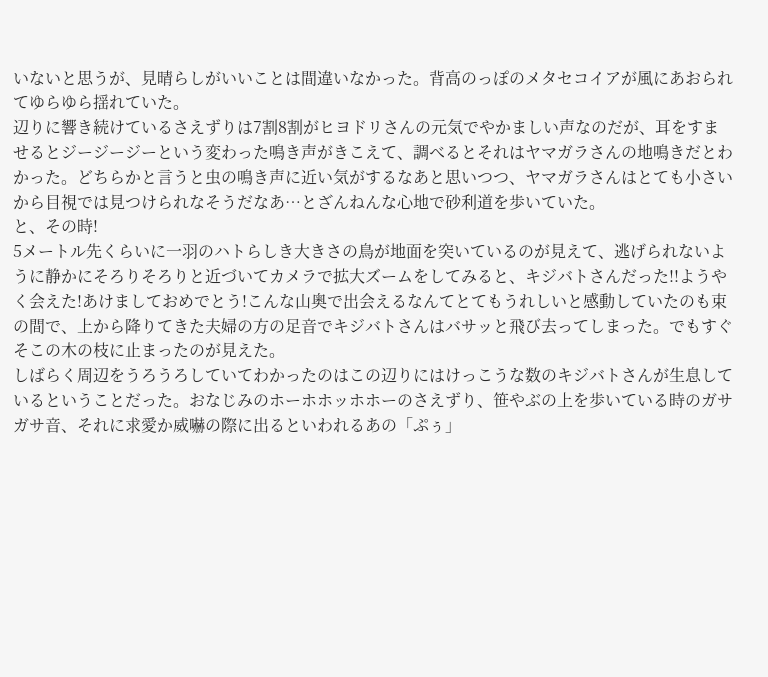いないと思うが、見晴らしがいいことは間違いなかった。背高のっぽのメタセコイアが風にあおられてゆらゆら揺れていた。
辺りに響き続けているさえずりは7割8割がヒヨドリさんの元気でやかましい声なのだが、耳をすませるとジージージーという変わった鳴き声がきこえて、調べるとそれはヤマガラさんの地鳴きだとわかった。どちらかと言うと虫の鳴き声に近い気がするなあと思いつつ、ヤマガラさんはとても小さいから目視では見つけられなそうだなあ…とざんねんな心地で砂利道を歩いていた。
と、その時!
5メートル先くらいに一羽のハトらしき大きさの鳥が地面を突いているのが見えて、逃げられないように静かにそろりそろりと近づいてカメラで拡大ズームをしてみると、キジバトさんだった!!ようやく会えた!あけましておめでとう!こんな山奥で出会えるなんてとてもうれしいと感動していたのも束の間で、上から降りてきた夫婦の方の足音でキジバトさんはバサッと飛び去ってしまった。でもすぐそこの木の枝に止まったのが見えた。
しばらく周辺をうろうろしていてわかったのはこの辺りにはけっこうな数のキジバトさんが生息しているということだった。おなじみのホーホホッホホーのさえずり、笹やぶの上を歩いている時のガサガサ音、それに求愛か威嚇の際に出るといわれるあの「ぷぅ」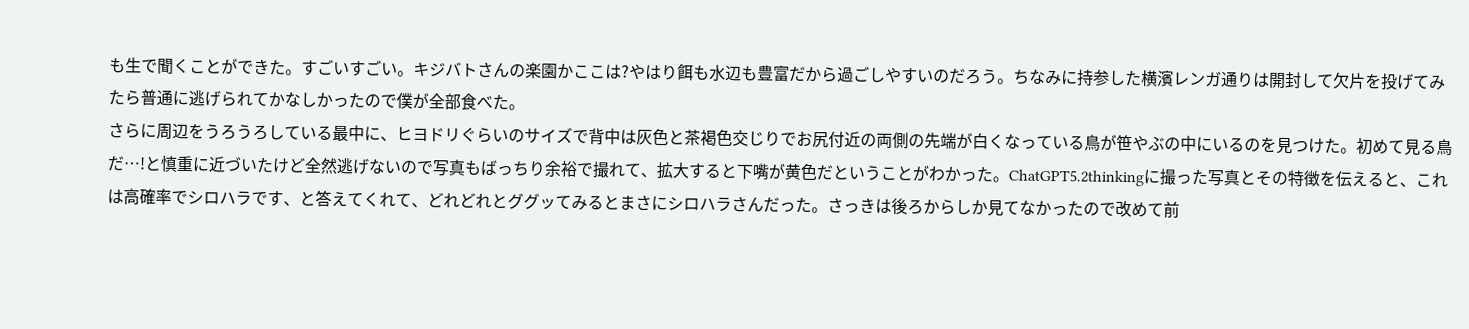も生で聞くことができた。すごいすごい。キジバトさんの楽園かここは?やはり餌も水辺も豊富だから過ごしやすいのだろう。ちなみに持参した横濱レンガ通りは開封して欠片を投げてみたら普通に逃げられてかなしかったので僕が全部食べた。
さらに周辺をうろうろしている最中に、ヒヨドリぐらいのサイズで背中は灰色と茶褐色交じりでお尻付近の両側の先端が白くなっている鳥が笹やぶの中にいるのを見つけた。初めて見る鳥だ…!と慎重に近づいたけど全然逃げないので写真もばっちり余裕で撮れて、拡大すると下嘴が黄色だということがわかった。ChatGPT5.2thinkingに撮った写真とその特徴を伝えると、これは高確率でシロハラです、と答えてくれて、どれどれとググッてみるとまさにシロハラさんだった。さっきは後ろからしか見てなかったので改めて前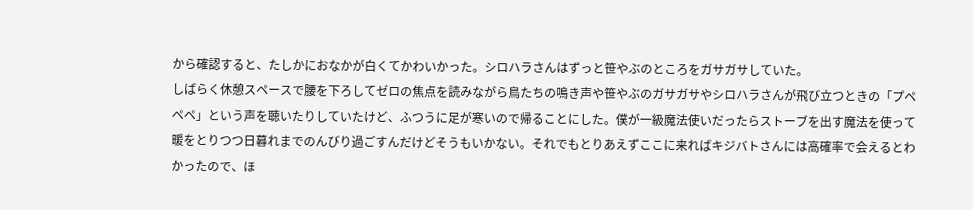から確認すると、たしかにおなかが白くてかわいかった。シロハラさんはずっと笹やぶのところをガサガサしていた。
しばらく休憩スペースで腰を下ろしてゼロの焦点を読みながら鳥たちの鳴き声や笹やぶのガサガサやシロハラさんが飛び立つときの「プペペペ」という声を聴いたりしていたけど、ふつうに足が寒いので帰ることにした。僕が一級魔法使いだったらストーブを出す魔法を使って暖をとりつつ日暮れまでのんびり過ごすんだけどそうもいかない。それでもとりあえずここに来ればキジバトさんには高確率で会えるとわかったので、ほ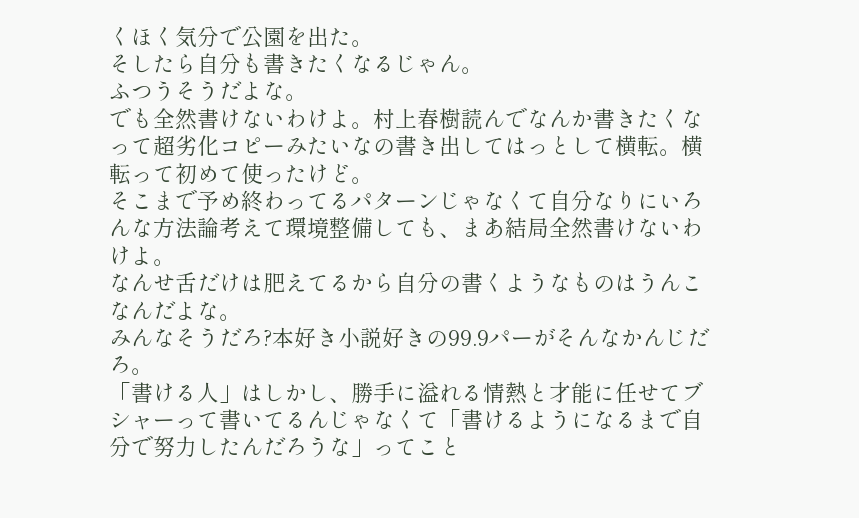くほく気分で公園を出た。
そしたら自分も書きたくなるじゃん。
ふつうそうだよな。
でも全然書けないわけよ。村上春樹読んでなんか書きたくなって超劣化コピーみたいなの書き出してはっとして横転。横転って初めて使ったけど。
そこまで予め終わってるパターンじゃなくて自分なりにいろんな方法論考えて環境整備しても、まあ結局全然書けないわけよ。
なんせ舌だけは肥えてるから自分の書くようなものはうんこなんだよな。
みんなそうだろ?本好き小説好きの99.9パーがそんなかんじだろ。
「書ける人」はしかし、勝手に溢れる情熱と才能に任せてブシャーって書いてるんじゃなくて「書けるようになるまで自分で努力したんだろうな」ってこと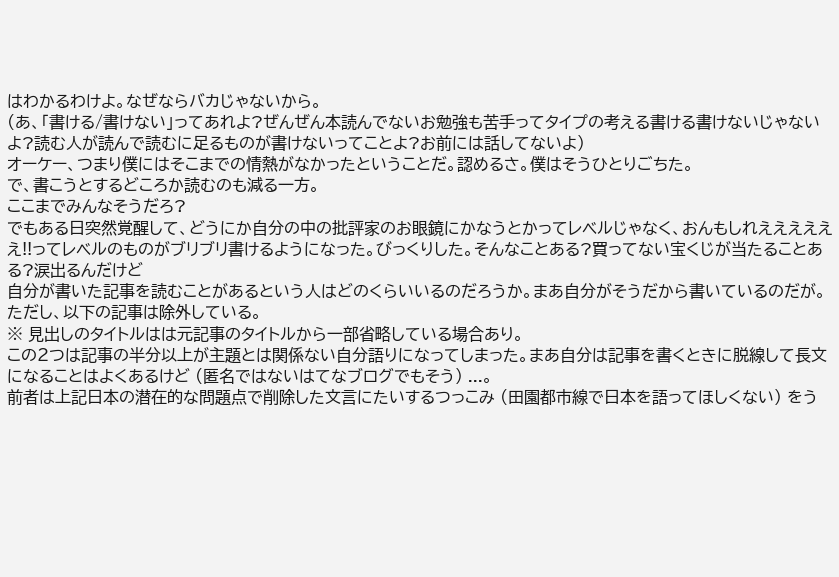はわかるわけよ。なぜならバカじゃないから。
(あ、「書ける/書けない」ってあれよ?ぜんぜん本読んでないお勉強も苦手ってタイプの考える書ける書けないじゃないよ?読む人が読んで読むに足るものが書けないってことよ?お前には話してないよ)
オーケー、つまり僕にはそこまでの情熱がなかったということだ。認めるさ。僕はそうひとりごちた。
で、書こうとするどころか読むのも減る一方。
ここまでみんなそうだろ?
でもある日突然覚醒して、どうにか自分の中の批評家のお眼鏡にかなうとかってレベルじゃなく、おんもしれええええええ!!ってレベルのものがブリブリ書けるようになった。びっくりした。そんなことある?買ってない宝くじが当たることある?涙出るんだけど
自分が書いた記事を読むことがあるという人はどのくらいいるのだろうか。まあ自分がそうだから書いているのだが。
ただし、以下の記事は除外している。
※ 見出しのタイトルはは元記事のタイトルから一部省略している場合あり。
この2つは記事の半分以上が主題とは関係ない自分語りになってしまった。まあ自分は記事を書くときに脱線して長文になることはよくあるけど (匿名ではないはてなブログでもそう) ...。
前者は上記日本の潜在的な問題点で削除した文言にたいするつっこみ (田園都市線で日本を語ってほしくない) をう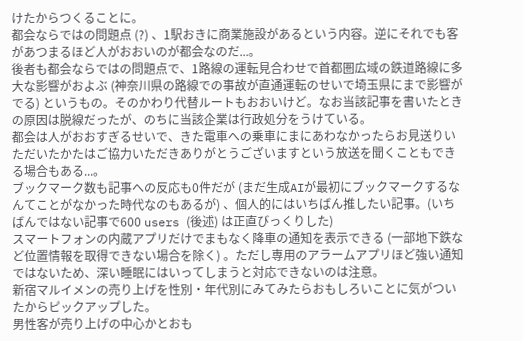けたからつくることに。
都会ならではの問題点 (?) 、1駅おきに商業施設があるという内容。逆にそれでも客があつまるほど人がおおいのが都会なのだ...。
後者も都会ならではの問題点で、1路線の運転見合わせで首都圏広域の鉄道路線に多大な影響がおよぶ (神奈川県の路線での事故が直通運転のせいで埼玉県にまで影響がでる) というもの。そのかわり代替ルートもおおいけど。なお当該記事を書いたときの原因は脱線だったが、のちに当該企業は行政処分をうけている。
都会は人がおおすぎるせいで、きた電車への乗車にまにあわなかったらお見送りいただいたかたはご協力いただきありがとうございますという放送を聞くこともできる場合もある...。
ブックマーク数も記事への反応も0件だが (まだ生成AIが最初にブックマークするなんてことがなかった時代なのもあるが) 、個人的にはいちばん推したい記事。(いちばんではない記事で600 users (後述) は正直びっくりした)
スマートフォンの内蔵アプリだけでまもなく降車の通知を表示できる (一部地下鉄など位置情報を取得できない場合を除く) 。ただし専用のアラームアプリほど強い通知ではないため、深い睡眠にはいってしまうと対応できないのは注意。
新宿マルイメンの売り上げを性別・年代別にみてみたらおもしろいことに気がついたからピックアップした。
男性客が売り上げの中心かとおも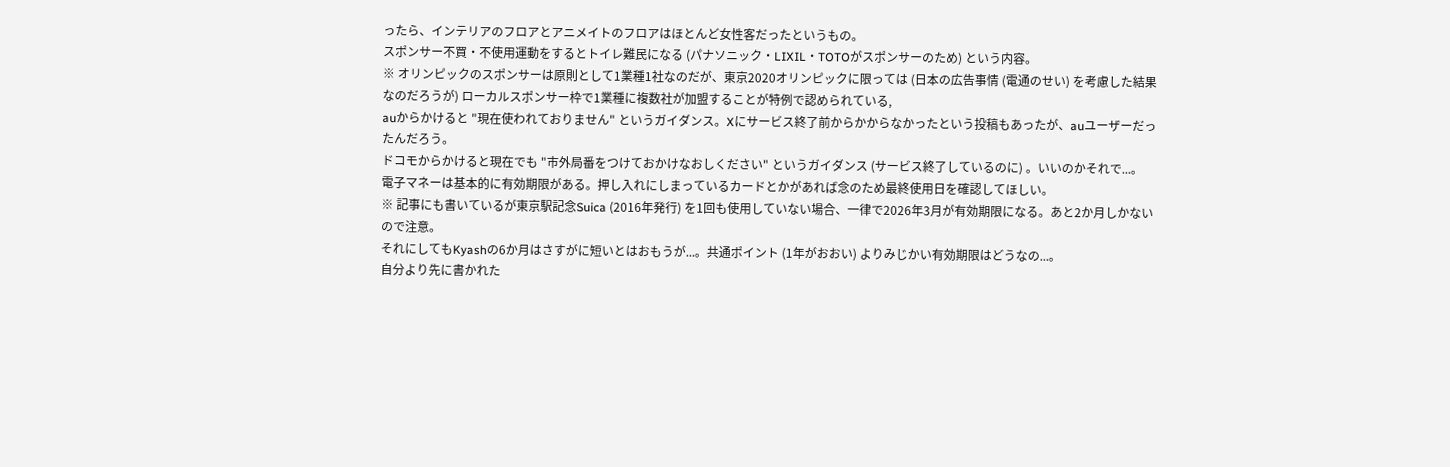ったら、インテリアのフロアとアニメイトのフロアはほとんど女性客だったというもの。
スポンサー不買・不使用運動をするとトイレ難民になる (パナソニック・LIXIL・TOTOがスポンサーのため) という内容。
※ オリンピックのスポンサーは原則として1業種1社なのだが、東京2020オリンピックに限っては (日本の広告事情 (電通のせい) を考慮した結果なのだろうが) ローカルスポンサー枠で1業種に複数社が加盟することが特例で認められている,
auからかけると "現在使われておりません" というガイダンス。Xにサービス終了前からかからなかったという投稿もあったが、auユーザーだったんだろう。
ドコモからかけると現在でも "市外局番をつけておかけなおしください" というガイダンス (サービス終了しているのに) 。いいのかそれで...。
電子マネーは基本的に有効期限がある。押し入れにしまっているカードとかがあれば念のため最終使用日を確認してほしい。
※ 記事にも書いているが東京駅記念Suica (2016年発行) を1回も使用していない場合、一律で2026年3月が有効期限になる。あと2か月しかないので注意。
それにしてもKyashの6か月はさすがに短いとはおもうが...。共通ポイント (1年がおおい) よりみじかい有効期限はどうなの...。
自分より先に書かれた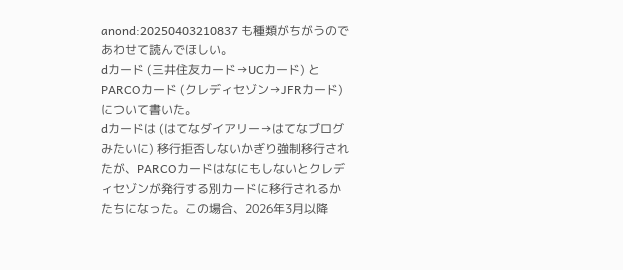anond:20250403210837 も種類がちがうのであわせて読んでほしい。
dカード (三井住友カード→UCカード) とPARCOカード (クレディセゾン→JFRカード) について書いた。
dカードは (はてなダイアリー→はてなブログみたいに) 移行拒否しないかぎり強制移行されたが、PARCOカードはなにもしないとクレディセゾンが発行する別カードに移行されるかたちになった。この場合、2026年3月以降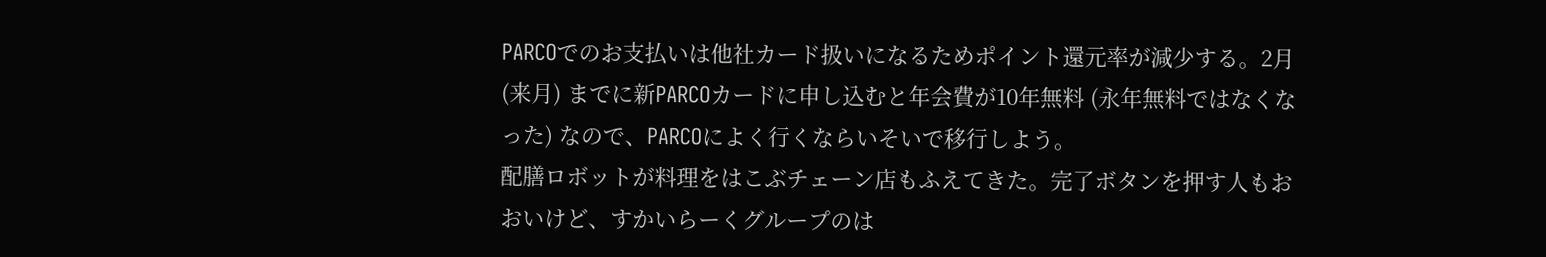PARCOでのお支払いは他社カード扱いになるためポイント還元率が減少する。2月 (来月) までに新PARCOカードに申し込むと年会費が10年無料 (永年無料ではなくなった) なので、PARCOによく行くならいそいで移行しよう。
配膳ロボットが料理をはこぶチェーン店もふえてきた。完了ボタンを押す人もおおいけど、すかいらーくグループのは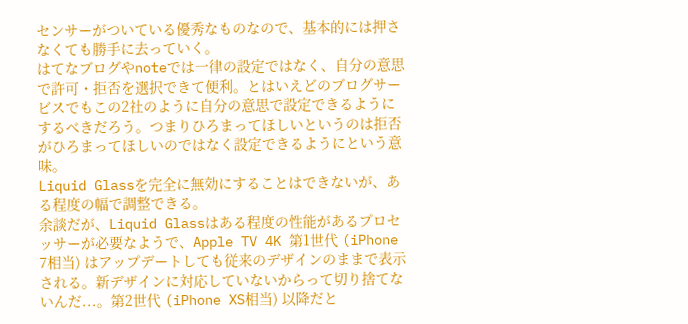センサーがついている優秀なものなので、基本的には押さなくても勝手に去っていく。
はてなブログやnoteでは一律の設定ではなく、自分の意思で許可・拒否を選択できて便利。とはいえどのブログサービスでもこの2社のように自分の意思で設定できるようにするべきだろう。つまりひろまってほしいというのは拒否がひろまってほしいのではなく設定できるようにという意味。
Liquid Glassを完全に無効にすることはできないが、ある程度の幅で調整できる。
余談だが、Liquid Glassはある程度の性能があるプロセッサーが必要なようで、Apple TV 4K 第1世代 (iPhone 7相当) はアップデートしても従来のデザインのままで表示される。新デザインに対応していないからって切り捨てないんだ...。第2世代 (iPhone XS相当) 以降だと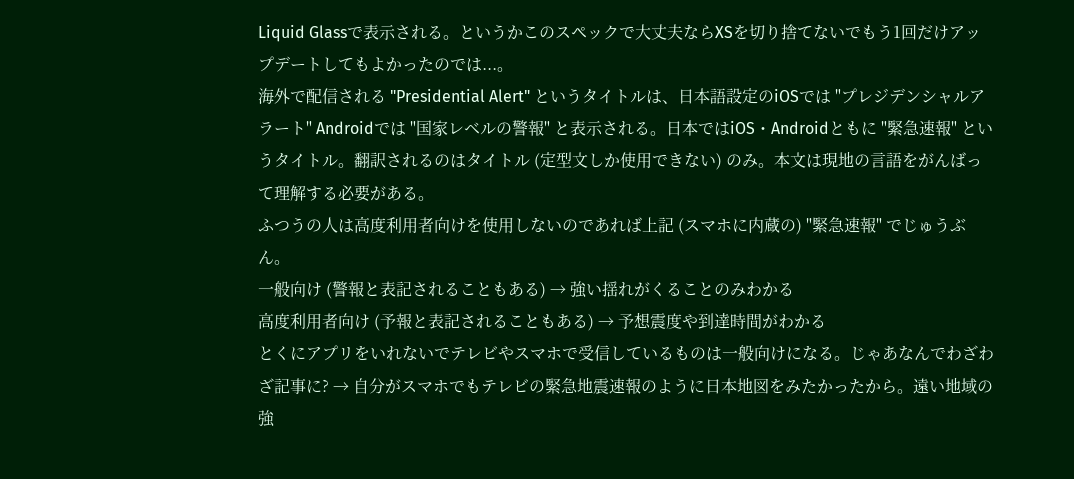Liquid Glassで表示される。というかこのスペックで大丈夫ならXSを切り捨てないでもう1回だけアップデートしてもよかったのでは...。
海外で配信される "Presidential Alert" というタイトルは、日本語設定のiOSでは "プレジデンシャルアラート" Androidでは "国家レベルの警報" と表示される。日本ではiOS・Androidともに "緊急速報" というタイトル。翻訳されるのはタイトル (定型文しか使用できない) のみ。本文は現地の言語をがんばって理解する必要がある。
ふつうの人は高度利用者向けを使用しないのであれば上記 (スマホに内蔵の) "緊急速報" でじゅうぶん。
一般向け (警報と表記されることもある) → 強い揺れがくることのみわかる
高度利用者向け (予報と表記されることもある) → 予想震度や到達時間がわかる
とくにアプリをいれないでテレビやスマホで受信しているものは一般向けになる。じゃあなんでわざわざ記事に? → 自分がスマホでもテレビの緊急地震速報のように日本地図をみたかったから。遠い地域の強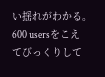い揺れがわかる。
600 usersをこえてびっくりして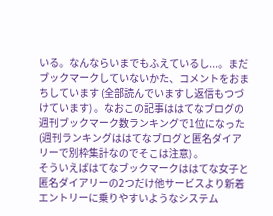いる。なんならいまでもふえているし...。まだブックマークしていないかた、コメントをおまちしています (全部読んでいますし返信もつづけています) 。なおこの記事ははてなブログの週刊ブックマーク数ランキングで1位になった (週刊ランキングははてなブログと匿名ダイアリーで別枠集計なのでそこは注意) 。
そういえばはてなブックマークははてな女子と匿名ダイアリーの2つだけ他サービスより新着エントリーに乗りやすいようなシステム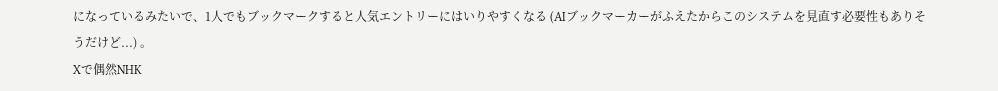になっているみたいで、1人でもブックマークすると人気エントリーにはいりやすくなる (AIブックマーカーがふえたからこのシステムを見直す必要性もありそうだけど...) 。
Xで偶然NHK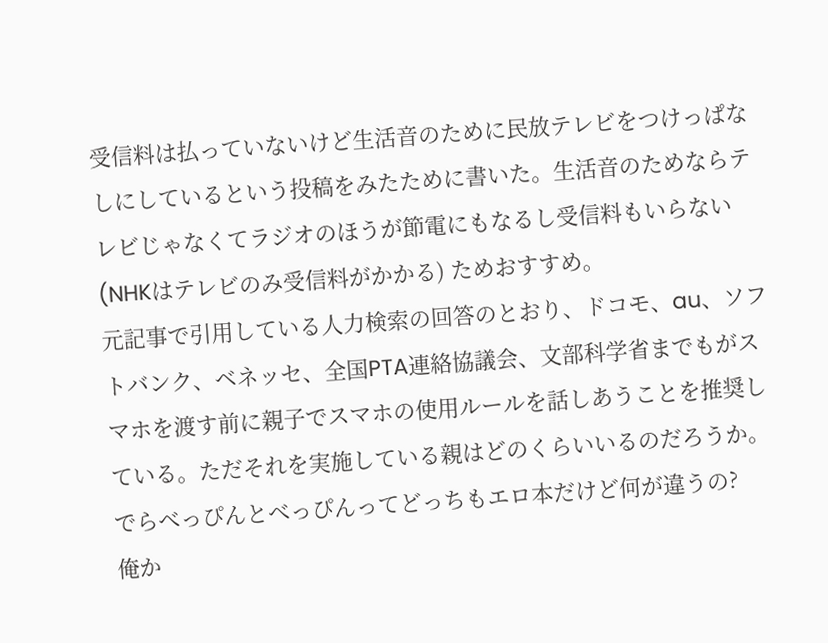受信料は払っていないけど生活音のために民放テレビをつけっぱなしにしているという投稿をみたために書いた。生活音のためならテレビじゃなくてラジオのほうが節電にもなるし受信料もいらない (NHKはテレビのみ受信料がかかる) ためおすすめ。
元記事で引用している人力検索の回答のとおり、ドコモ、au、ソフトバンク、ベネッセ、全国PTA連絡協議会、文部科学省までもがスマホを渡す前に親子でスマホの使用ルールを話しあうことを推奨している。ただそれを実施している親はどのくらいいるのだろうか。
でらべっぴんとべっぴんってどっちもエロ本だけど何が違うの?
俺か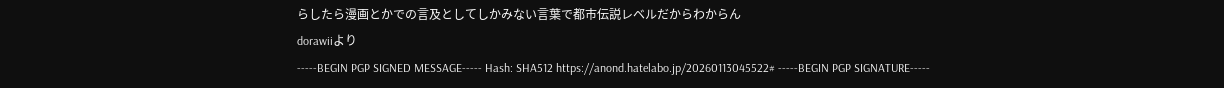らしたら漫画とかでの言及としてしかみない言葉で都市伝説レベルだからわからん
dorawiiより
-----BEGIN PGP SIGNED MESSAGE----- Hash: SHA512 https://anond.hatelabo.jp/20260113045522# -----BEGIN PGP SIGNATURE-----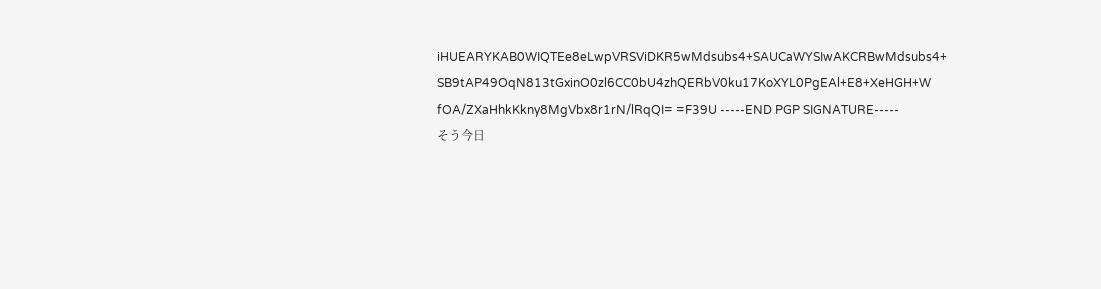iHUEARYKAB0WIQTEe8eLwpVRSViDKR5wMdsubs4+SAUCaWYSIwAKCRBwMdsubs4+ SB9tAP49OqN813tGxinO0zl6CC0bU4zhQERbV0ku17KoXYL0PgEAl+E8+XeHGH+W fOA/ZXaHhkKkny8MgVbx8r1rN/lRqQI= =F39U -----END PGP SIGNATURE-----
そう今日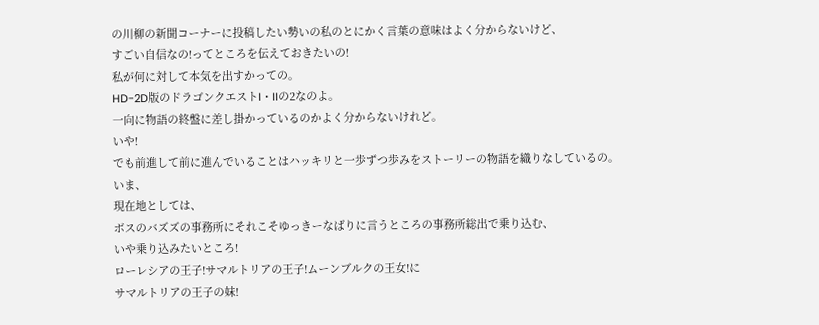の川柳の新聞コーナーに投稿したい勢いの私のとにかく言葉の意味はよく分からないけど、
すごい自信なの!ってところを伝えておきたいの!
私が何に対して本気を出すかっての。
HD-2D版のドラゴンクエストI・IIの2なのよ。
一向に物語の終盤に差し掛かっているのかよく分からないけれど。
いや!
でも前進して前に進んでいることはハッキリと一歩ずつ歩みをストーリーの物語を織りなしているの。
いま、
現在地としては、
ボスのバズズの事務所にそれこそゆっきーなばりに言うところの事務所総出で乗り込む、
いや乗り込みたいところ!
ローレシアの王子!サマルトリアの王子!ムーンブルクの王女!に
サマルトリアの王子の妹!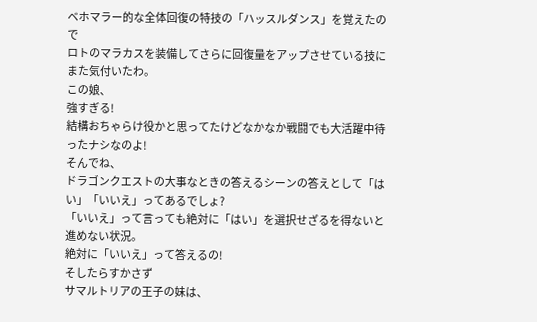ベホマラー的な全体回復の特技の「ハッスルダンス」を覚えたので
ロトのマラカスを装備してさらに回復量をアップさせている技にまた気付いたわ。
この娘、
強すぎる!
結構おちゃらけ役かと思ってたけどなかなか戦闘でも大活躍中待ったナシなのよ!
そんでね、
ドラゴンクエストの大事なときの答えるシーンの答えとして「はい」「いいえ」ってあるでしょ?
「いいえ」って言っても絶対に「はい」を選択せざるを得ないと進めない状況。
絶対に「いいえ」って答えるの!
そしたらすかさず
サマルトリアの王子の妹は、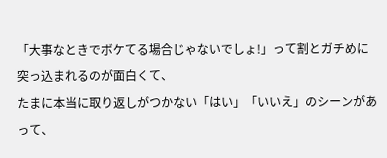「大事なときでボケてる場合じゃないでしょ!」って割とガチめに突っ込まれるのが面白くて、
たまに本当に取り返しがつかない「はい」「いいえ」のシーンがあって、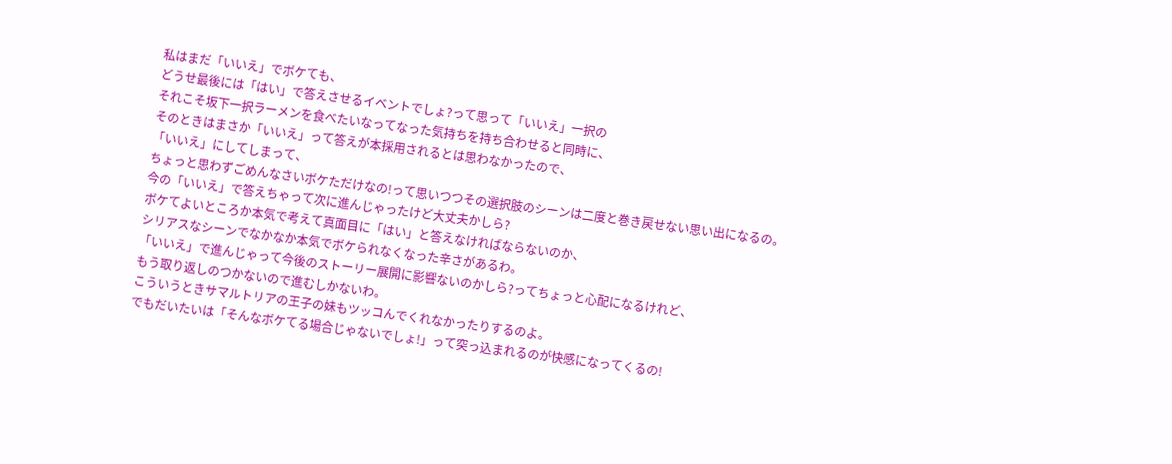私はまだ「いいえ」でボケても、
どうせ最後には「はい」で答えさせるイベントでしょ?って思って「いいえ」一択の
それこそ坂下一択ラーメンを食べたいなってなった気持ちを持ち合わせると同時に、
そのときはまさか「いいえ」って答えが本採用されるとは思わなかったので、
「いいえ」にしてしまって、
ちょっと思わずごめんなさいボケただけなの!って思いつつその選択肢のシーンは二度と巻き戻せない思い出になるの。
今の「いいえ」で答えちゃって次に進んじゃったけど大丈夫かしら?
ボケてよいところか本気で考えて真面目に「はい」と答えなければならないのか、
シリアスなシーンでなかなか本気でボケられなくなった辛さがあるわ。
「いいえ」で進んじゃって今後のストーリー展開に影響ないのかしら?ってちょっと心配になるけれど、
もう取り返しのつかないので進むしかないわ。
こういうときサマルトリアの王子の妹もツッコんでくれなかったりするのよ。
でもだいたいは「そんなボケてる場合じゃないでしょ!」って突っ込まれるのが快感になってくるの!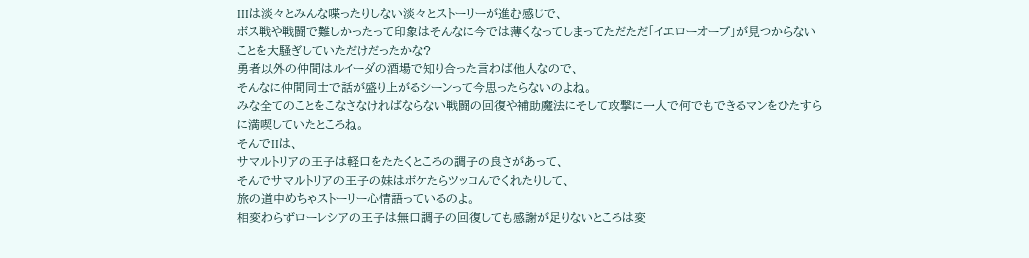IIIは淡々とみんな喋ったりしない淡々とストーリーが進む感じで、
ボス戦や戦闘で難しかったって印象はそんなに今では薄くなってしまってただただ「イエローオーブ」が見つからないことを大騒ぎしていただけだったかな?
勇者以外の仲間はルイーダの酒場で知り合った言わば他人なので、
そんなに仲間同士で話が盛り上がるシーンって今思ったらないのよね。
みな全てのことをこなさなければならない戦闘の回復や補助魔法にそして攻撃に一人で何でもできるマンをひたすらに満喫していたところね。
そんでIIは、
サマルトリアの王子は軽口をたたくところの調子の良さがあって、
そんでサマルトリアの王子の妹はボケたらツッコんでくれたりして、
旅の道中めちゃストーリー心情語っているのよ。
相変わらずローレシアの王子は無口調子の回復しても感謝が足りないところは変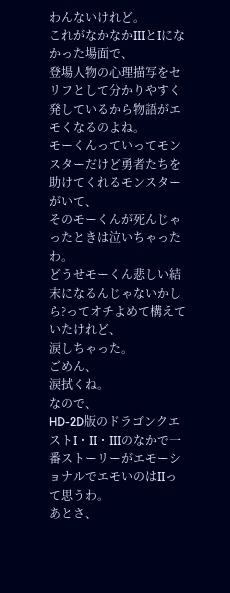わんないけれど。
これがなかなかIIIとIになかった場面で、
登場人物の心理描写をセリフとして分かりやすく発しているから物語がエモくなるのよね。
モーくんっていってモンスターだけど勇者たちを助けてくれるモンスターがいて、
そのモーくんが死んじゃったときは泣いちゃったわ。
どうせモーくん悲しい結末になるんじゃないかしら?ってオチよめて構えていたけれど、
涙しちゃった。
ごめん、
涙拭くね。
なので、
HD-2D版のドラゴンクエストI・II・IIIのなかで一番ストーリーがエモーショナルでエモいのはIIって思うわ。
あとさ、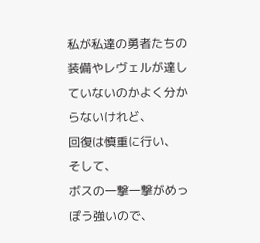私が私達の勇者たちの装備やレヴェルが達していないのかよく分からないけれど、
回復は慎重に行い、
そして、
ボスの一撃一撃がめっぽう強いので、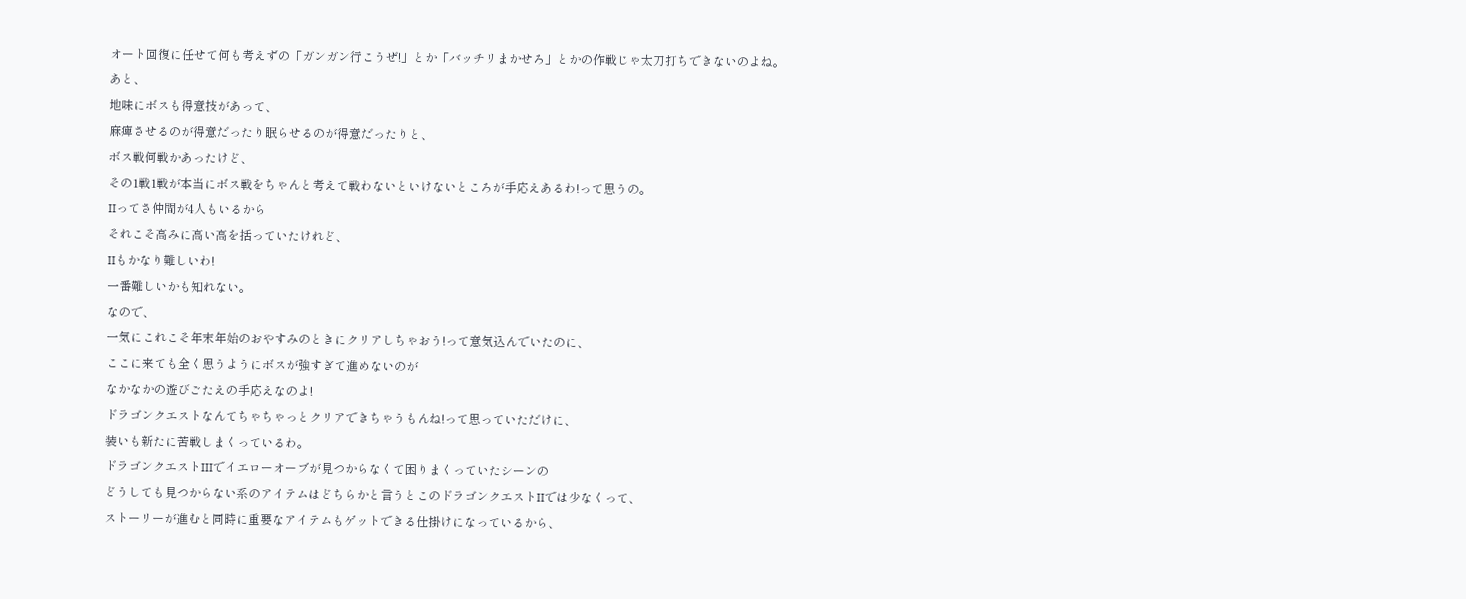オート回復に任せて何も考えずの「ガンガン行こうぜ!」とか「バッチリまかせろ」とかの作戦じゃ太刀打ちできないのよね。
あと、
地味にボスも得意技があって、
麻痺させるのが得意だったり眠らせるのが得意だったりと、
ボス戦何戦かあったけど、
その1戦1戦が本当にボス戦をちゃんと考えて戦わないといけないところが手応えあるわ!って思うの。
IIってさ仲間が4人もいるから
それこそ高みに高い高を括っていたけれど、
IIもかなり難しいわ!
一番難しいかも知れない。
なので、
一気にこれこそ年末年始のおやすみのときにクリアしちゃおう!って意気込んでいたのに、
ここに来ても全く思うようにボスが強すぎて進めないのが
なかなかの遊びごたえの手応えなのよ!
ドラゴンクエストなんてちゃちゃっとクリアできちゃうもんね!って思っていただけに、
装いも新たに苦戦しまくっているわ。
ドラゴンクエストIIIでイエローオーブが見つからなくて困りまくっていたシーンの
どうしても見つからない系のアイテムはどちらかと言うとこのドラゴンクエストIIでは少なくって、
ストーリーが進むと同時に重要なアイテムもゲットできる仕掛けになっているから、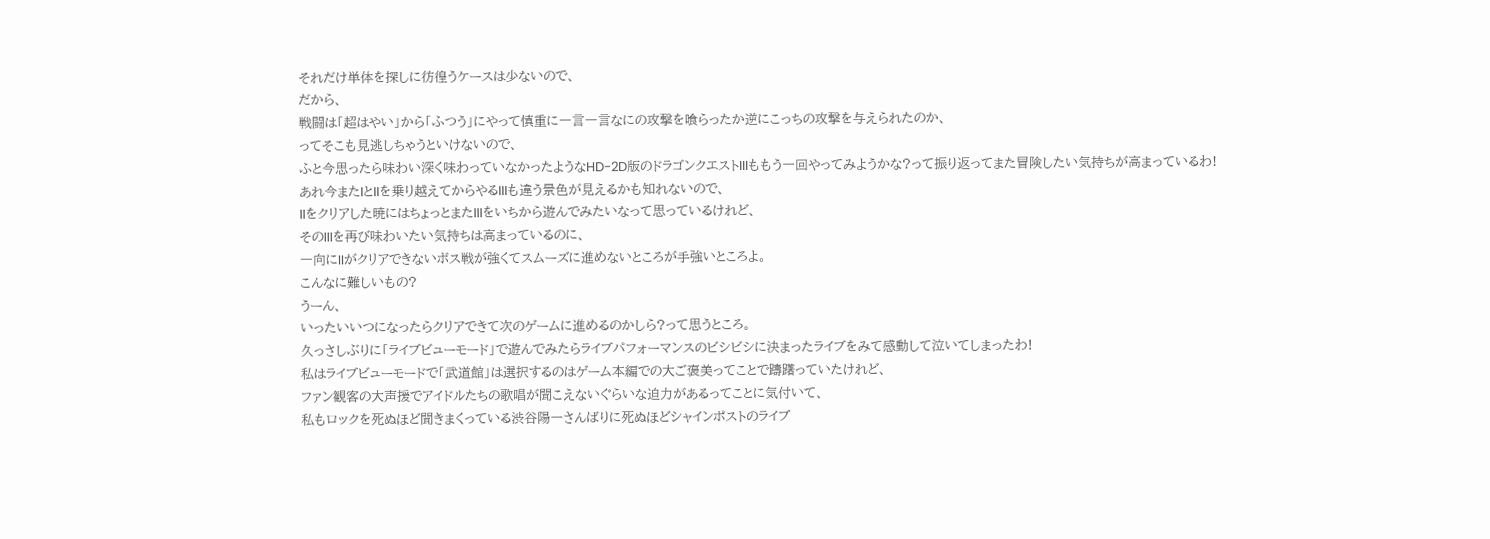それだけ単体を探しに彷徨うケースは少ないので、
だから、
戦闘は「超はやい」から「ふつう」にやって慎重に一言一言なにの攻撃を喰らったか逆にこっちの攻撃を与えられたのか、
ってそこも見逃しちゃうといけないので、
ふと今思ったら味わい深く味わっていなかったようなHD-2D版のドラゴンクエストIIIももう一回やってみようかな?って振り返ってまた冒険したい気持ちが高まっているわ!
あれ今またIとIIを乗り越えてからやるIIIも違う景色が見えるかも知れないので、
IIをクリアした暁にはちょっとまたIIIをいちから遊んでみたいなって思っているけれど、
そのIIIを再び味わいたい気持ちは高まっているのに、
一向にIIがクリアできないボス戦が強くてスムーズに進めないところが手強いところよ。
こんなに難しいもの?
うーん、
いったいいつになったらクリアできて次のゲームに進めるのかしら?って思うところ。
久っさしぶりに「ライブビューモード」で遊んでみたらライブパフォーマンスのビシビシに決まったライブをみて感動して泣いてしまったわ!
私はライブビューモードで「武道館」は選択するのはゲーム本編での大ご褒美ってことで躊躇っていたけれど、
ファン観客の大声援でアイドルたちの歌唱が聞こえないぐらいな迫力があるってことに気付いて、
私もロックを死ぬほど聞きまくっている渋谷陽一さんばりに死ぬほどシャインポストのライブ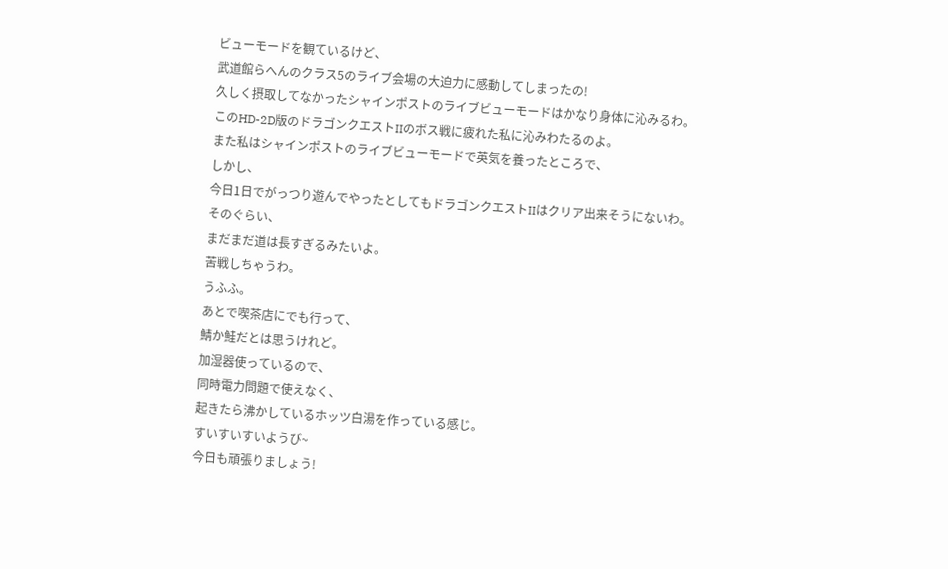ビューモードを観ているけど、
武道館らへんのクラス5のライブ会場の大迫力に感動してしまったの!
久しく摂取してなかったシャインポストのライブビューモードはかなり身体に沁みるわ。
このHD-2D版のドラゴンクエストIIのボス戦に疲れた私に沁みわたるのよ。
また私はシャインポストのライブビューモードで英気を養ったところで、
しかし、
今日1日でがっつり遊んでやったとしてもドラゴンクエストIIはクリア出来そうにないわ。
そのぐらい、
まだまだ道は長すぎるみたいよ。
苦戦しちゃうわ。
うふふ。
あとで喫茶店にでも行って、
鯖か鮭だとは思うけれど。
加湿器使っているので、
同時電力問題で使えなく、
起きたら沸かしているホッツ白湯を作っている感じ。
すいすいすいようび~
今日も頑張りましょう!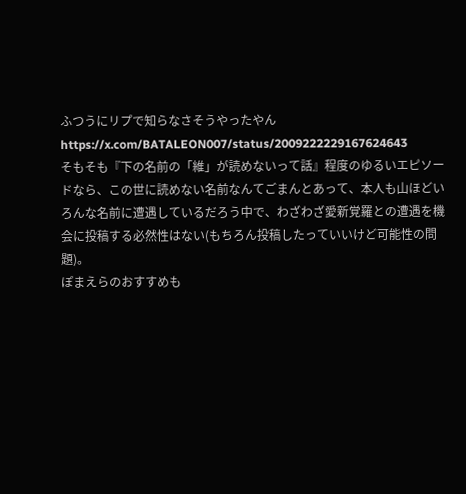ふつうにリプで知らなさそうやったやん
https://x.com/BATALEON007/status/2009222229167624643
そもそも『下の名前の「維」が読めないって話』程度のゆるいエピソードなら、この世に読めない名前なんてごまんとあって、本人も山ほどいろんな名前に遭遇しているだろう中で、わざわざ愛新覚羅との遭遇を機会に投稿する必然性はない(もちろん投稿したっていいけど可能性の問題)。
ぽまえらのおすすめも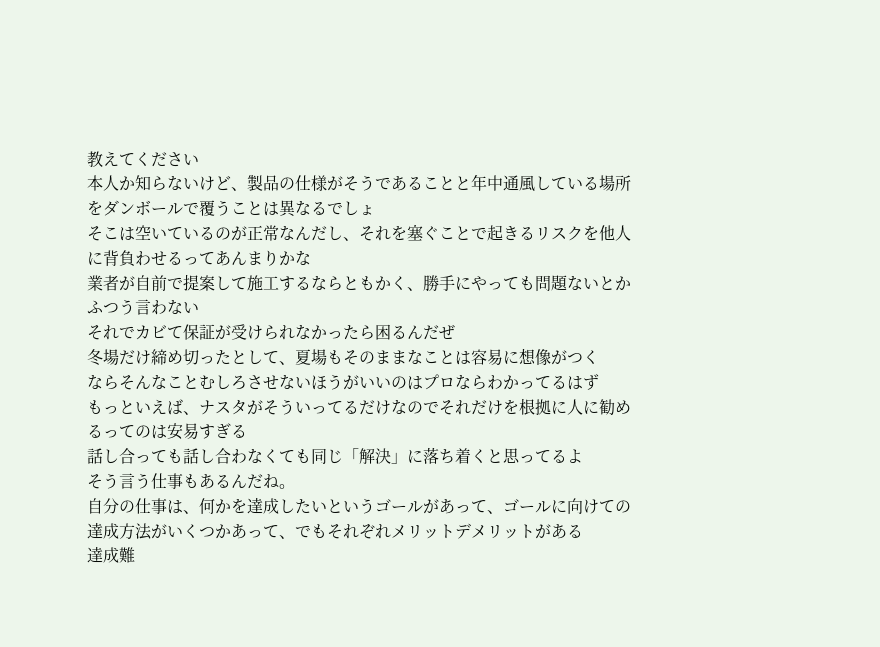教えてください
本人か知らないけど、製品の仕様がそうであることと年中通風している場所をダンボールで覆うことは異なるでしょ
そこは空いているのが正常なんだし、それを塞ぐことで起きるリスクを他人に背負わせるってあんまりかな
業者が自前で提案して施工するならともかく、勝手にやっても問題ないとかふつう言わない
それでカビて保証が受けられなかったら困るんだぜ
冬場だけ締め切ったとして、夏場もそのままなことは容易に想像がつく
ならそんなことむしろさせないほうがいいのはプロならわかってるはず
もっといえば、ナスタがそういってるだけなのでそれだけを根拠に人に勧めるってのは安易すぎる
話し合っても話し合わなくても同じ「解決」に落ち着くと思ってるよ
そう言う仕事もあるんだね。
自分の仕事は、何かを達成したいというゴールがあって、ゴールに向けての達成方法がいくつかあって、でもそれぞれメリットデメリットがある
達成難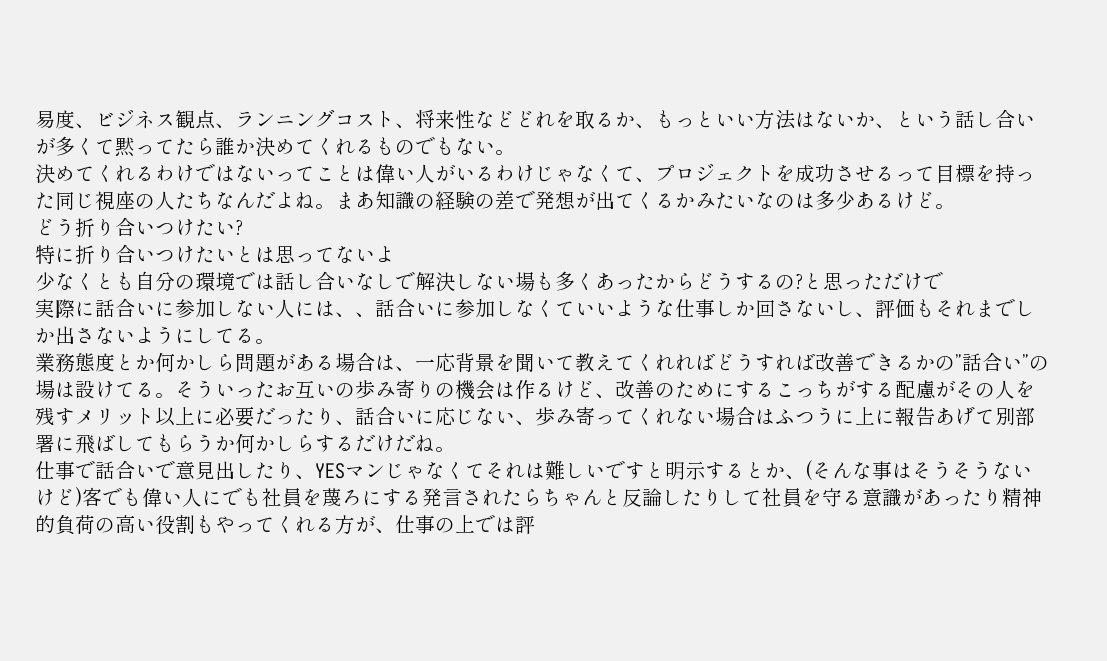易度、ビジネス観点、ランニングコスト、将来性などどれを取るか、もっといい方法はないか、という話し合いが多くて黙ってたら誰か決めてくれるものでもない。
決めてくれるわけではないってことは偉い人がいるわけじゃなくて、プロジェクトを成功させるって目標を持った同じ視座の人たちなんだよね。まあ知識の経験の差で発想が出てくるかみたいなのは多少あるけど。
どう折り合いつけたい?
特に折り合いつけたいとは思ってないよ
少なくとも自分の環境では話し合いなしで解決しない場も多くあったからどうするの?と思っただけで
実際に話合いに参加しない人には、、話合いに参加しなくていいような仕事しか回さないし、評価もそれまでしか出さないようにしてる。
業務態度とか何かしら問題がある場合は、一応背景を聞いて教えてくれればどうすれば改善できるかの”話合い”の場は設けてる。そういったお互いの歩み寄りの機会は作るけど、改善のためにするこっちがする配慮がその人を残すメリット以上に必要だったり、話合いに応じない、歩み寄ってくれない場合はふつうに上に報告あげて別部署に飛ばしてもらうか何かしらするだけだね。
仕事で話合いで意見出したり、YESマンじゃなくてそれは難しいですと明示するとか、(そんな事はそうそうないけど)客でも偉い人にでも社員を蔑ろにする発言されたらちゃんと反論したりして社員を守る意識があったり精神的負荷の高い役割もやってくれる方が、仕事の上では評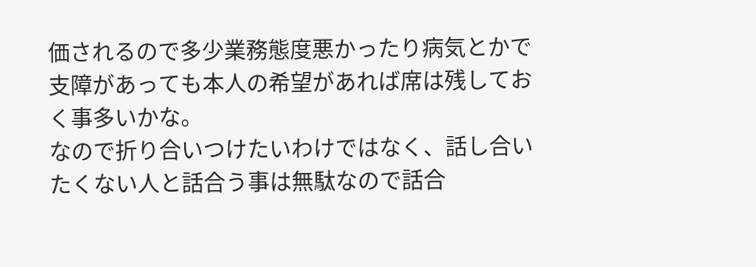価されるので多少業務態度悪かったり病気とかで支障があっても本人の希望があれば席は残しておく事多いかな。
なので折り合いつけたいわけではなく、話し合いたくない人と話合う事は無駄なので話合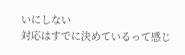いにしない
対応はすでに決めているって感じ